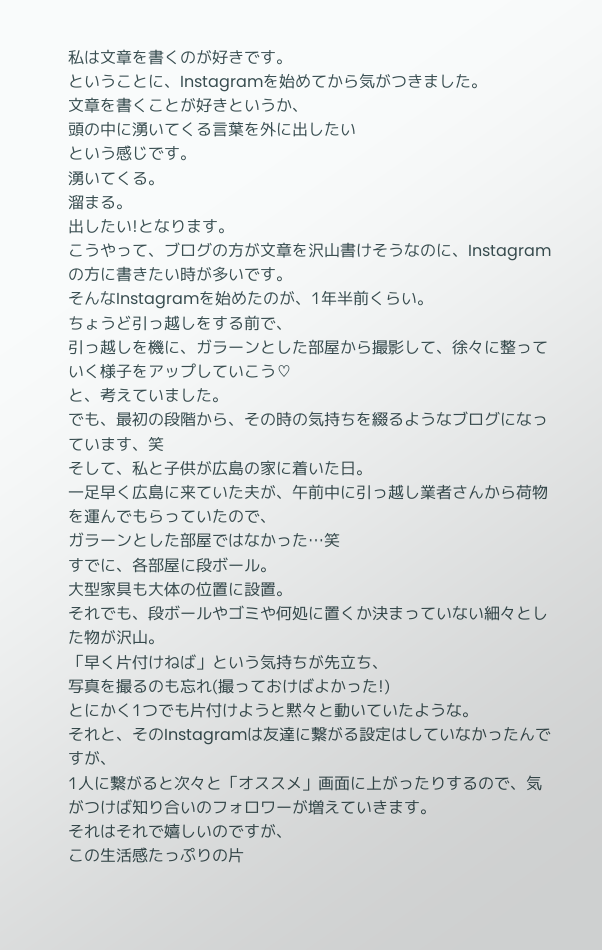私は文章を書くのが好きです。
ということに、Instagramを始めてから気がつきました。
文章を書くことが好きというか、
頭の中に湧いてくる言葉を外に出したい
という感じです。
湧いてくる。
溜まる。
出したい!となります。
こうやって、ブログの方が文章を沢山書けそうなのに、Instagramの方に書きたい時が多いです。
そんなInstagramを始めたのが、1年半前くらい。
ちょうど引っ越しをする前で、
引っ越しを機に、ガラーンとした部屋から撮影して、徐々に整っていく様子をアップしていこう♡
と、考えていました。
でも、最初の段階から、その時の気持ちを綴るようなブログになっています、笑
そして、私と子供が広島の家に着いた日。
一足早く広島に来ていた夫が、午前中に引っ越し業者さんから荷物を運んでもらっていたので、
ガラーンとした部屋ではなかった…笑
すでに、各部屋に段ボール。
大型家具も大体の位置に設置。
それでも、段ボールやゴミや何処に置くか決まっていない細々とした物が沢山。
「早く片付けねば」という気持ちが先立ち、
写真を撮るのも忘れ(撮っておけばよかった!)
とにかく1つでも片付けようと黙々と動いていたような。
それと、そのInstagramは友達に繋がる設定はしていなかったんですが、
1人に繋がると次々と「オススメ」画面に上がったりするので、気がつけば知り合いのフォロワーが増えていきます。
それはそれで嬉しいのですが、
この生活感たっぷりの片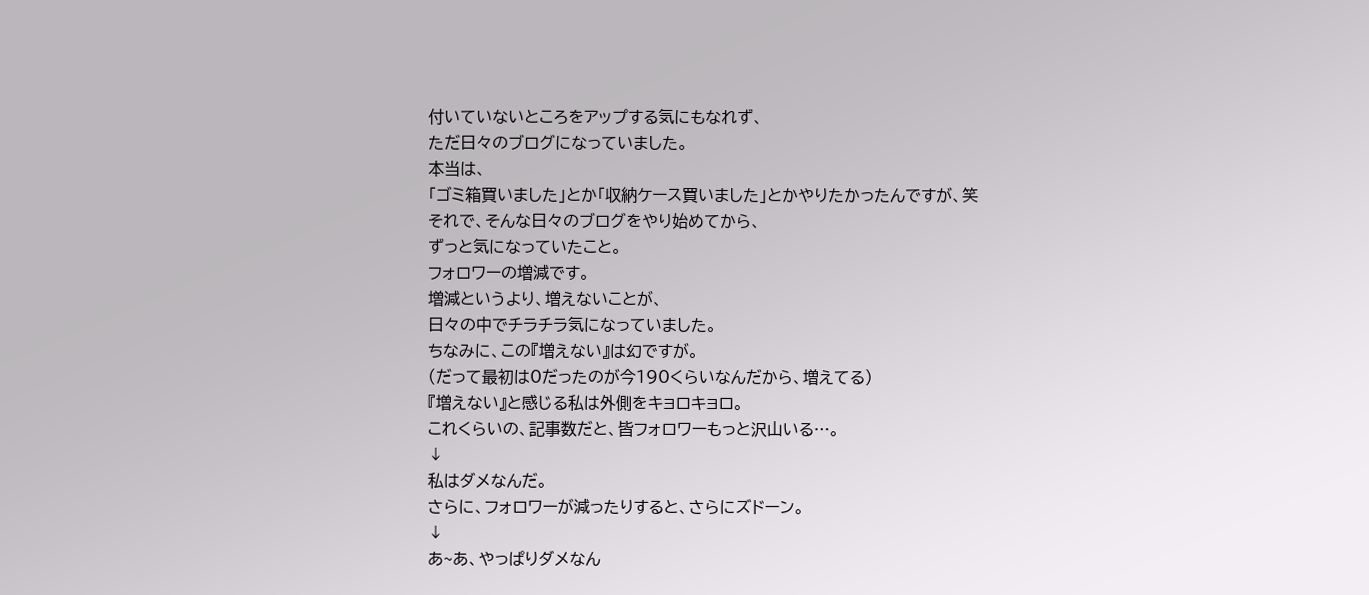付いていないところをアップする気にもなれず、
ただ日々のブログになっていました。
本当は、
「ゴミ箱買いました」とか「収納ケース買いました」とかやりたかったんですが、笑
それで、そんな日々のブログをやり始めてから、
ずっと気になっていたこと。
フォロワーの増減です。
増減というより、増えないことが、
日々の中でチラチラ気になっていました。
ちなみに、この『増えない』は幻ですが。
(だって最初は0だったのが今190くらいなんだから、増えてる)
『増えない』と感じる私は外側をキョロキョロ。
これくらいの、記事数だと、皆フォロワーもっと沢山いる…。
↓
私はダメなんだ。
さらに、フォロワーが減ったりすると、さらにズドーン。
↓
あ~あ、やっぱりダメなん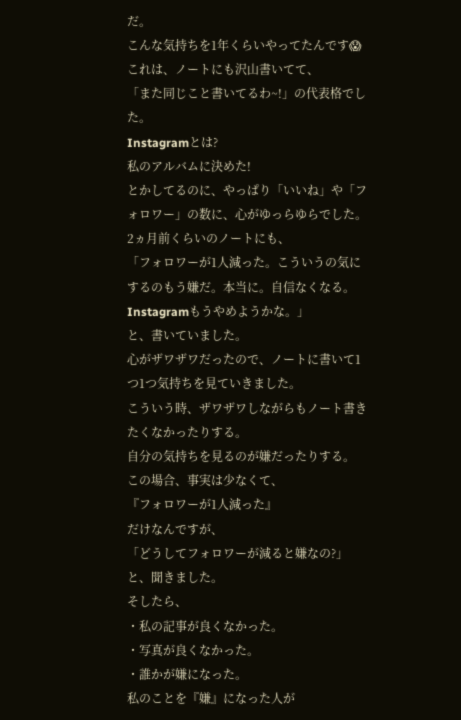だ。
こんな気持ちを1年くらいやってたんです😱
これは、ノートにも沢山書いてて、
「また同じこと書いてるわ~!」の代表格でした。
Instagramとは?
私のアルバムに決めた!
とかしてるのに、やっぱり「いいね」や「フォロワー」の数に、心がゆっらゆらでした。
2ヵ月前くらいのノートにも、
「フォロワーが1人減った。こういうの気にするのもう嫌だ。本当に。自信なくなる。Instagramもうやめようかな。」
と、書いていました。
心がザワザワだったので、ノートに書いて1つ1つ気持ちを見ていきました。
こういう時、ザワザワしながらもノート書きたくなかったりする。
自分の気持ちを見るのが嫌だったりする。
この場合、事実は少なくて、
『フォロワーが1人減った』
だけなんですが、
「どうしてフォロワーが減ると嫌なの?」
と、聞きました。
そしたら、
・私の記事が良くなかった。
・写真が良くなかった。
・誰かが嫌になった。
私のことを『嫌』になった人が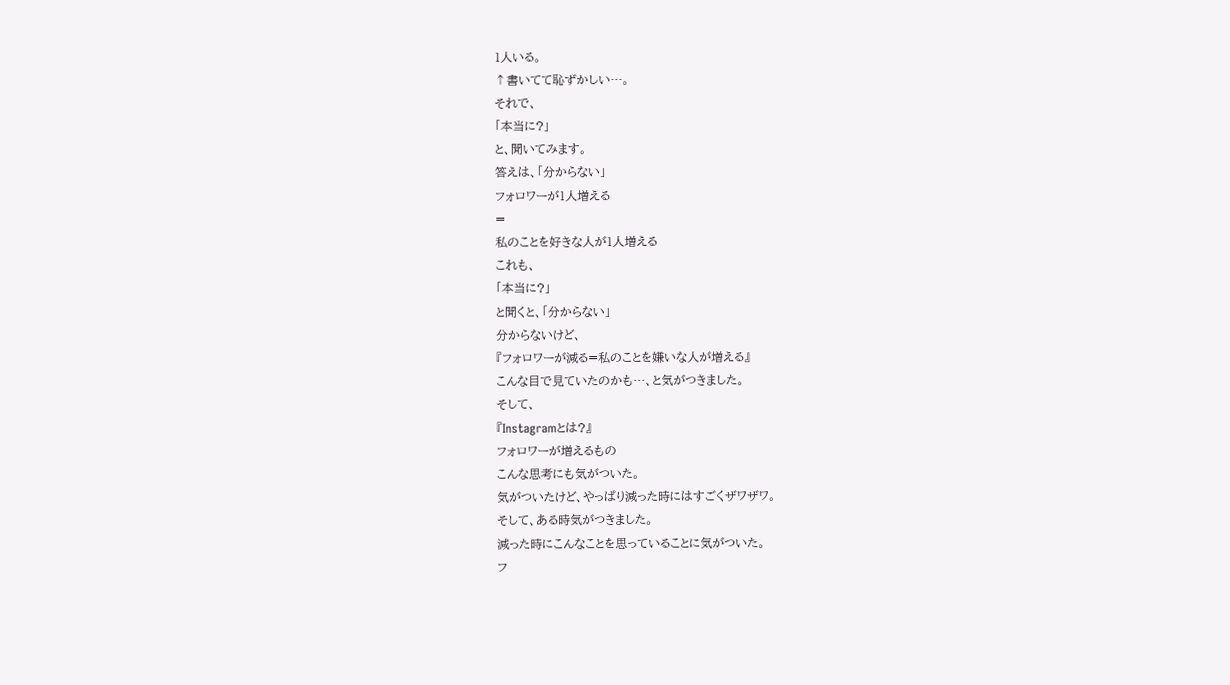1人いる。
↑書いてて恥ずかしい…。
それで、
「本当に?」
と、聞いてみます。
答えは、「分からない」
フォロワーが1人増える
=
私のことを好きな人が1人増える
これも、
「本当に?」
と聞くと、「分からない」
分からないけど、
『フォロワーが減る=私のことを嫌いな人が増える』
こんな目で見ていたのかも…、と気がつきました。
そして、
『Instagramとは?』
フォロワーが増えるもの
こんな思考にも気がついた。
気がついたけど、やっぱり減った時にはすごくザワザワ。
そして、ある時気がつきました。
減った時にこんなことを思っていることに気がついた。
フ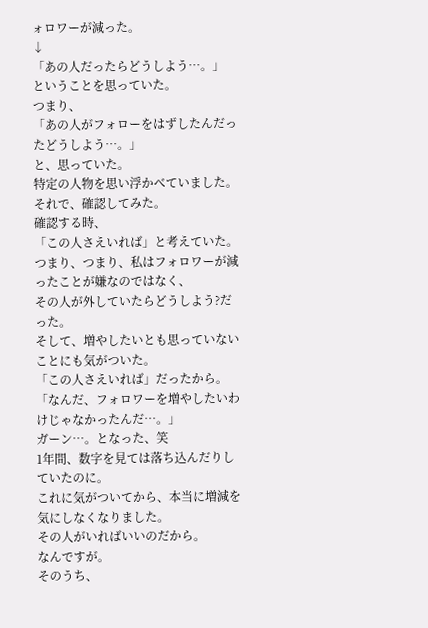ォロワーが減った。
↓
「あの人だったらどうしよう…。」
ということを思っていた。
つまり、
「あの人がフォローをはずしたんだったどうしよう…。」
と、思っていた。
特定の人物を思い浮かべていました。
それで、確認してみた。
確認する時、
「この人さえいれば」と考えていた。
つまり、つまり、私はフォロワーが減ったことが嫌なのではなく、
その人が外していたらどうしよう?だった。
そして、増やしたいとも思っていないことにも気がついた。
「この人さえいれば」だったから。
「なんだ、フォロワーを増やしたいわけじゃなかったんだ…。」
ガーン…。となった、笑
1年間、数字を見ては落ち込んだりしていたのに。
これに気がついてから、本当に増減を気にしなくなりました。
その人がいればいいのだから。
なんですが。
そのうち、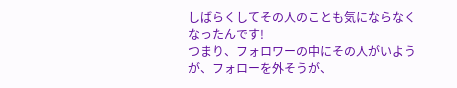しばらくしてその人のことも気にならなくなったんです!
つまり、フォロワーの中にその人がいようが、フォローを外そうが、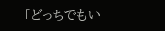「どっちでもい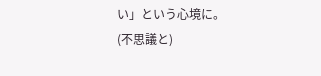い」という心境に。
(不思議と)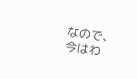なので、今はわ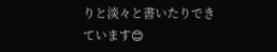りと淡々と書いたりできています😊